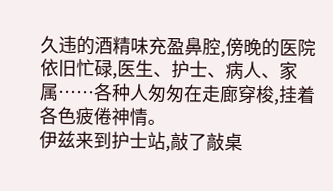久违的酒精味充盈鼻腔,傍晚的医院依旧忙碌,医生、护士、病人、家属……各种人匆匆在走廊穿梭,挂着各色疲倦神情。
伊兹来到护士站,敲了敲桌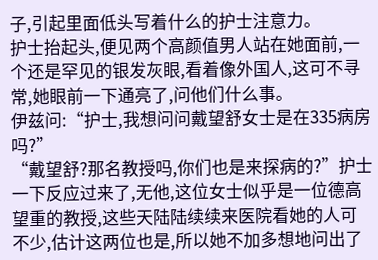子,引起里面低头写着什么的护士注意力。
护士抬起头,便见两个高颜值男人站在她面前,一个还是罕见的银发灰眼,看着像外国人,这可不寻常,她眼前一下通亮了,问他们什么事。
伊兹问:“护士,我想问问戴望舒女士是在335病房吗?”
“戴望舒?那名教授吗,你们也是来探病的?”护士一下反应过来了,无他,这位女士似乎是一位德高望重的教授,这些天陆陆续续来医院看她的人可不少,估计这两位也是,所以她不加多想地问出了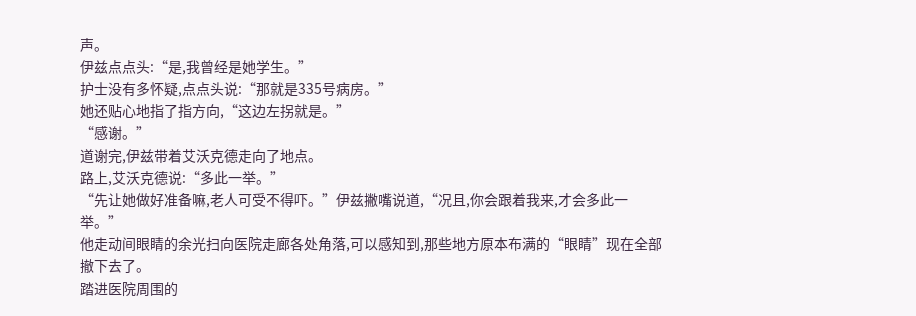声。
伊兹点点头:“是,我曾经是她学生。”
护士没有多怀疑,点点头说:“那就是335号病房。”
她还贴心地指了指方向,“这边左拐就是。”
“感谢。”
道谢完,伊兹带着艾沃克德走向了地点。
路上,艾沃克德说:“多此一举。”
“先让她做好准备嘛,老人可受不得吓。”伊兹撇嘴说道,“况且,你会跟着我来,才会多此一举。”
他走动间眼睛的余光扫向医院走廊各处角落,可以感知到,那些地方原本布满的“眼睛”现在全部撤下去了。
踏进医院周围的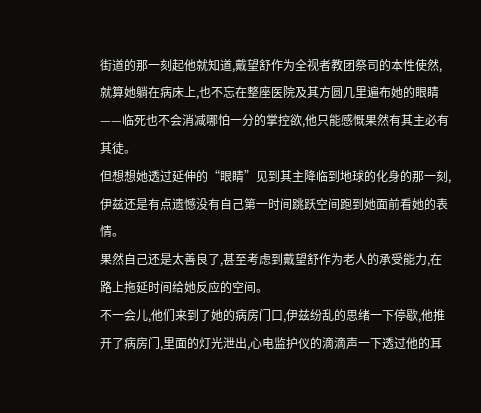街道的那一刻起他就知道,戴望舒作为全视者教团祭司的本性使然,就算她躺在病床上,也不忘在整座医院及其方圆几里遍布她的眼睛——临死也不会消减哪怕一分的掌控欲,他只能感慨果然有其主必有其徒。
但想想她透过延伸的“眼睛”见到其主降临到地球的化身的那一刻,伊兹还是有点遗憾没有自己第一时间跳跃空间跑到她面前看她的表情。
果然自己还是太善良了,甚至考虑到戴望舒作为老人的承受能力,在路上拖延时间给她反应的空间。
不一会儿,他们来到了她的病房门口,伊兹纷乱的思绪一下停歇,他推开了病房门,里面的灯光泄出,心电监护仪的滴滴声一下透过他的耳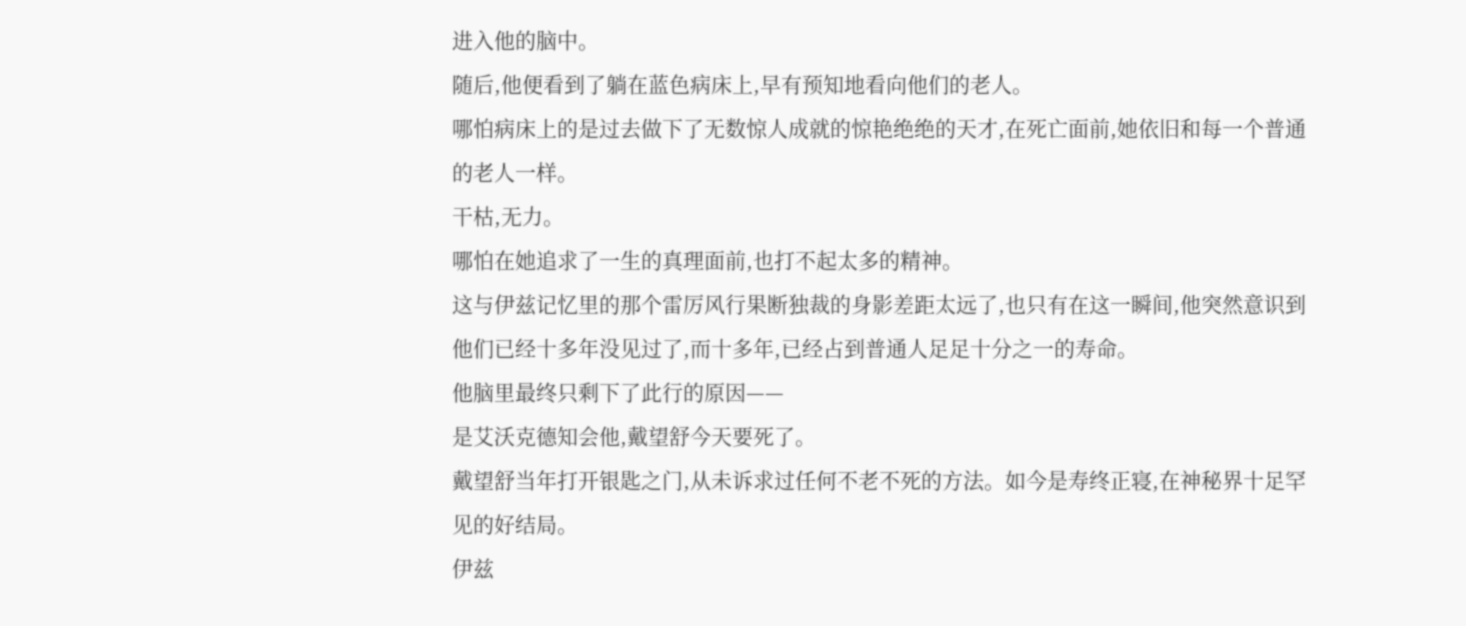进入他的脑中。
随后,他便看到了躺在蓝色病床上,早有预知地看向他们的老人。
哪怕病床上的是过去做下了无数惊人成就的惊艳绝绝的天才,在死亡面前,她依旧和每一个普通的老人一样。
干枯,无力。
哪怕在她追求了一生的真理面前,也打不起太多的精神。
这与伊兹记忆里的那个雷厉风行果断独裁的身影差距太远了,也只有在这一瞬间,他突然意识到他们已经十多年没见过了,而十多年,已经占到普通人足足十分之一的寿命。
他脑里最终只剩下了此行的原因——
是艾沃克德知会他,戴望舒今天要死了。
戴望舒当年打开银匙之门,从未诉求过任何不老不死的方法。如今是寿终正寝,在神秘界十足罕见的好结局。
伊兹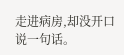走进病房,却没开口说一句话。